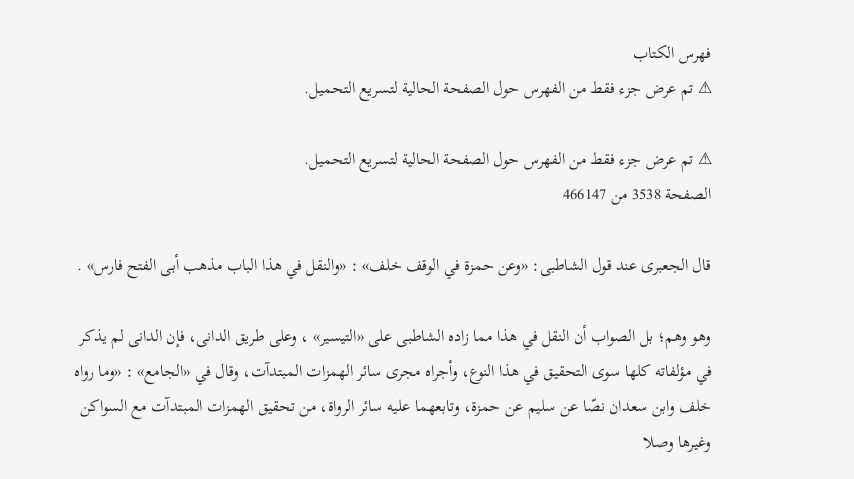فهرس الكتاب
⚠ تم عرض جزء فقط من الفهرس حول الصفحة الحالية لتسريع التحميل.

⚠ تم عرض جزء فقط من الفهرس حول الصفحة الحالية لتسريع التحميل.
الصفحة 3538 من 466147

قال الجعبرى عند قول الشاطبى: «وعن حمزة في الوقف خلف» : «والنقل في هذا الباب مذهب أبى الفتح فارس» .

وهو وهم؛ بل الصواب أن النقل في هذا مما زاده الشاطبى على «التيسير» ، وعلى طريق الدانى، فإن الدانى لم يذكر في مؤلفاته كلها سوى التحقيق في هذا النوع، وأجراه مجرى سائر الهمزات المبتدآت، وقال في «الجامع» : «وما رواه خلف وابن سعدان نصّا عن سليم عن حمزة، وتابعهما عليه سائر الرواة، من تحقيق الهمزات المبتدآت مع السواكن وغيرها وصلا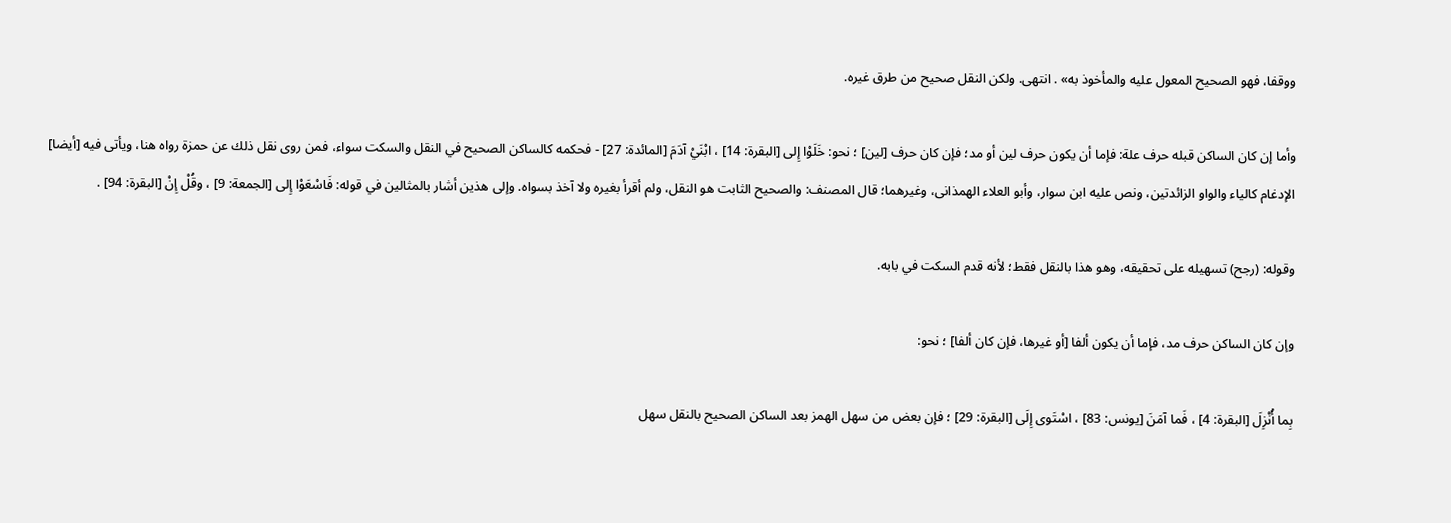ووقفا، فهو الصحيح المعول عليه والمأخوذ به» . انتهى. ولكن النقل صحيح من طرق غيره.

وأما إن كان الساكن قبله حرف علة: فإما أن يكون حرف لين أو مد؛ فإن كان حرف [لين] ؛ نحو: خَلَوْا إِلى [البقرة: 14] ، ابْنَيْ آدَمَ [المائدة: 27] - فحكمه كالساكن الصحيح في النقل والسكت سواء، فمن روى نقل ذلك عن حمزة رواه هنا، ويأتى فيه [أيضا] الإدغام كالياء والواو الزائدتين، ونص عليه ابن سوار، وأبو العلاء الهمذانى، وغيرهما؛ قال المصنف: والصحيح الثابت هو النقل، ولم أقرأ بغيره ولا آخذ بسواه. وإلى هذين أشار بالمثالين في قوله: فَاسْعَوْا إِلى [الجمعة: 9] ، وقُلْ إِنْ [البقرة: 94] .

وقوله: (رجح) تسهيله على تحقيقه، وهو هذا بالنقل فقط؛ لأنه قدم السكت في بابه.

وإن كان الساكن حرف مد، فإما أن يكون ألفا [أو غيرها، فإن كان ألفا] ؛ نحو:

بِما أُنْزِلَ [البقرة: 4] ، فَما آمَنَ [يونس: 83] ، اسْتَوى إِلَى [البقرة: 29] ؛ فإن بعض من سهل الهمز بعد الساكن الصحيح بالنقل سهل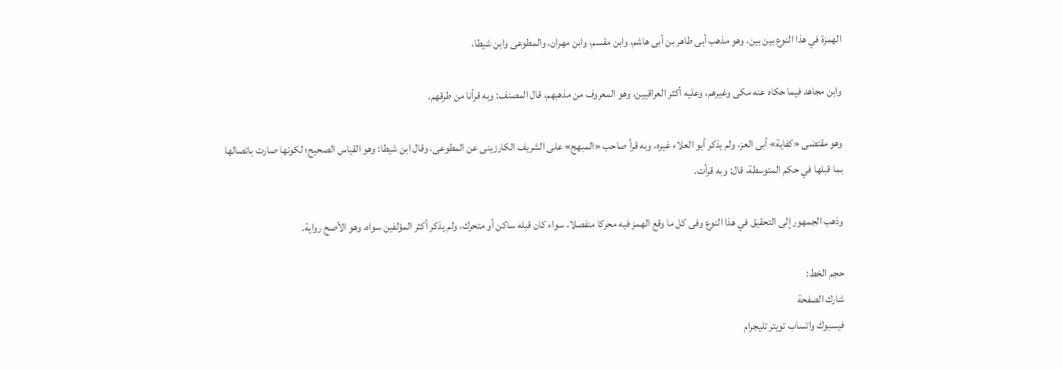الهمزة في هذا النوع بين بين، وهو مذهب أبى طاهر بن أبى هاشم، وابن مقسم، وابن مهران، والمطوعى وابن شيطا،

وابن مجاهد فيما حكاه عنه مكى وغيرهم، وعليه أكثر العراقيين، وهو المعروف من مذهبهم، قال المصنف: وبه قرأنا من طرقهم.

وهو مقتضى «كفاية» أبى العز، ولم يذكر أبو العلاء غيره، وبه قرأ صاحب «المبهج» على الشريف الكارزينى عن المطوعى، وقال ابن شيطا: وهو القياس الصحيح؛ لكونها صارت باتصالها بما قبلها في حكم المتوسطة، قال: وبه قرأت.

وذهب الجمهور إلى التحقيق في هذا النوع وفى كل ما وقع الهمز فيه محركا منفصلا، سواء كان قبله ساكن أو متحرك، ولم يذكر أكثر المؤلفين سواه، وهو الأصح رواية.

حجم الخط:
شارك الصفحة
فيسبوك واتساب تويتر تليجرام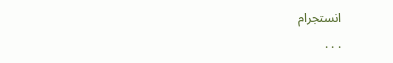انستجرام
. . .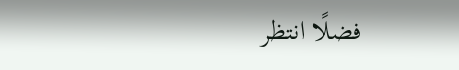فضلًا انتظر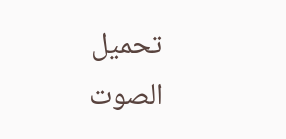تحميل الصوت